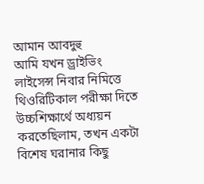আমান আবদুহু
আমি যখন ড্রাইভিং লাইসেন্স নিবার নিমিত্তে থিওরিটিকাল পরীক্ষা দিতে উচ্চশিক্ষার্থে অধ্যয়ন করতেছিলাম, তখন একটা বিশেষ ঘরানার কিছু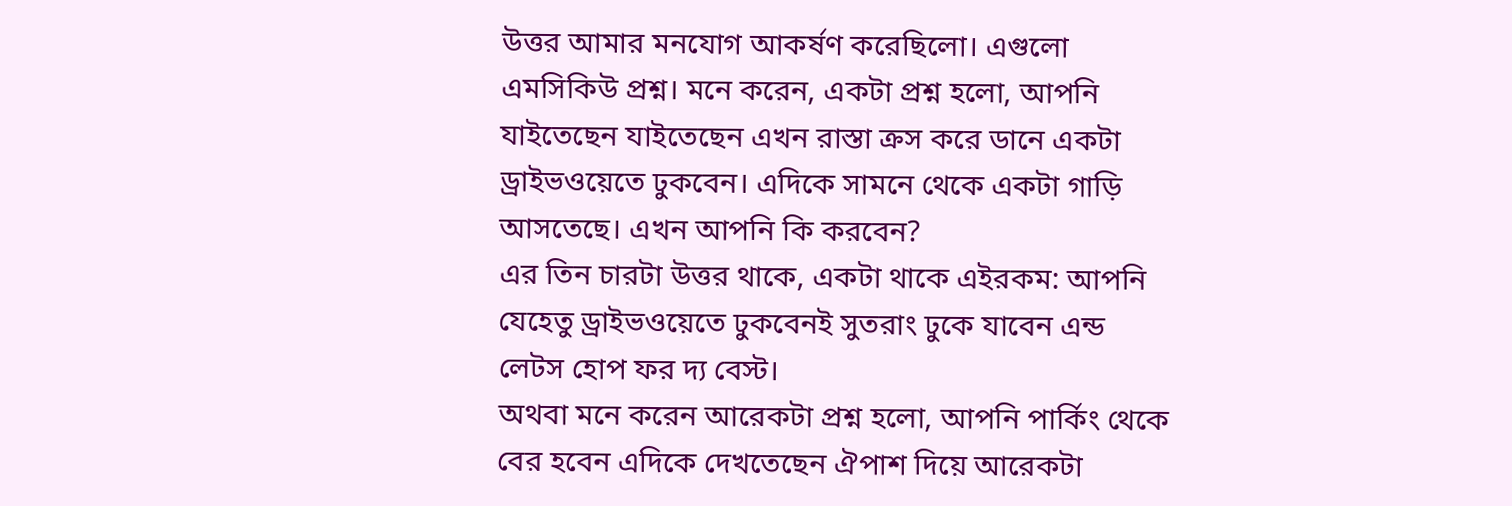উত্তর আমার মনযোগ আকর্ষণ করেছিলো। এগুলো এমসিকিউ প্রশ্ন। মনে করেন, একটা প্রশ্ন হলো, আপনি যাইতেছেন যাইতেছেন এখন রাস্তা ক্রস করে ডানে একটা ড্রাইভওয়েতে ঢুকবেন। এদিকে সামনে থেকে একটা গাড়ি আসতেছে। এখন আপনি কি করবেন?
এর তিন চারটা উত্তর থাকে, একটা থাকে এইরকম: আপনি যেহেতু ড্রাইভওয়েতে ঢুকবেনই সুতরাং ঢুকে যাবেন এন্ড লেটস হোপ ফর দ্য বেস্ট।
অথবা মনে করেন আরেকটা প্রশ্ন হলো, আপনি পার্কিং থেকে বের হবেন এদিকে দেখতেছেন ঐপাশ দিয়ে আরেকটা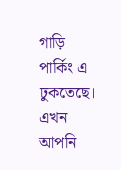গাড়ি পার্কিং এ ঢুকতেছে। এখন আপনি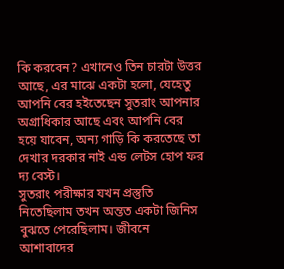কি করবেন? এখানেও তিন চারটা উত্তর আছে, এর মাঝে একটা হলো, যেহেতু আপনি বের হইতেছেন সুতরাং আপনার অগ্রাধিকার আছে এবং আপনি বের হয়ে যাবেন, অন্য গাড়ি কি করতেছে তা দেখার দরকার নাই এন্ড লেটস হোপ ফর দ্য বেস্ট।
সুতরাং পরীক্ষার যখন প্রস্তুতি নিতেছিলাম তখন অন্তত একটা জিনিস বুঝতে পেরেছিলাম। জীবনে আশাবাদের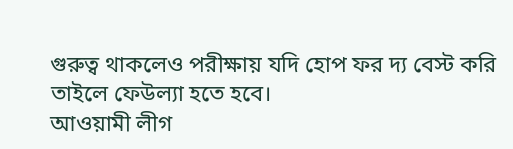গুরুত্ব থাকলেও পরীক্ষায় যদি হোপ ফর দ্য বেস্ট করি তাইলে ফেউল্যা হতে হবে।
আওয়ামী লীগ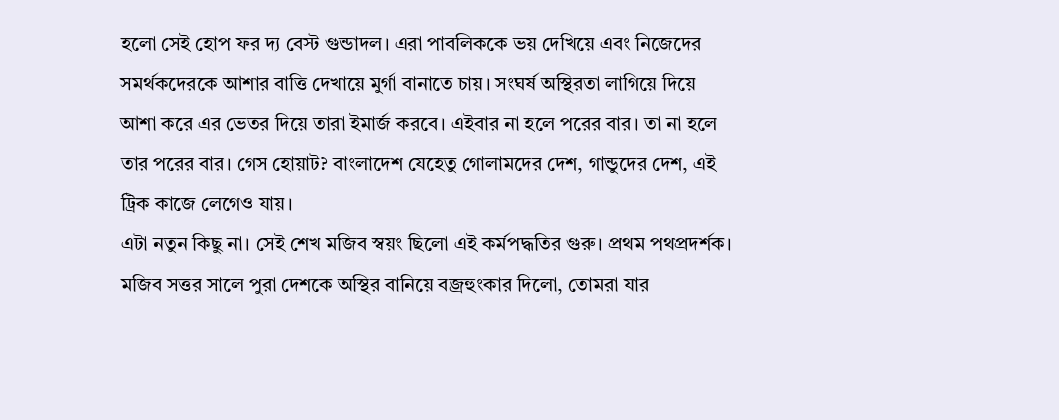হলো সেই হোপ ফর দ্য বেস্ট গুন্ডাদল। এরা পাবলিককে ভয় দেখিয়ে এবং নিজেদের সমর্থকদেরকে আশার বাত্তি দেখায়ে মুর্গা বানাতে চায়। সংঘর্ষ অস্থিরতা লাগিয়ে দিয়ে আশা করে এর ভেতর দিয়ে তারা ইমার্জ করবে। এইবার না হলে পরের বার। তা না হলে তার পরের বার। গেস হোয়াট? বাংলাদেশ যেহেতু গোলামদের দেশ, গান্ডুদের দেশ, এই ট্রিক কাজে লেগেও যায়।
এটা নতুন কিছু না। সেই শেখ মজিব স্বয়ং ছিলো এই কর্মপদ্ধতির গুরু। প্রথম পথপ্রদর্শক।
মজিব সত্তর সালে পুরা দেশকে অস্থির বানিয়ে বজ্রহুংকার দিলো, তোমরা যার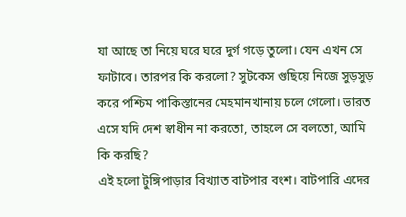যা আছে তা নিয়ে ঘরে ঘরে দুর্গ গড়ে তুলো। যেন এখন সে ফাটাবে। তারপর কি করলো? সুটকেস গুছিয়ে নিজে সুড়সুড় করে পশ্চিম পাকিস্তানের মেহমানখানায় চলে গেলো। ভারত এসে যদি দেশ স্বাধীন না করতো, তাহলে সে বলতো, আমি কি করছি?
এই হলো টুঙ্গিপাড়ার বিখ্যাত বাটপার বংশ। বাটপারি এদের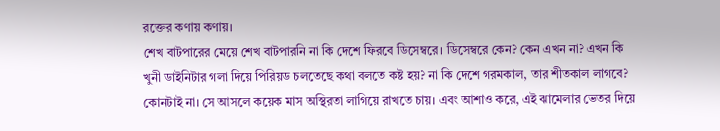রক্তের কণায় কণায়।
শেখ বাটপারের মেয়ে শেখ বাটপারনি না কি দেশে ফিরবে ডিসেম্বরে। ডিসেম্বরে কেন? কেন এখন না? এখন কি খুনী ডাইনিটার গলা দিয়ে পিরিয়ড চলতেছে কথা বলতে কষ্ট হয়? না কি দেশে গরমকাল, তার শীতকাল লাগবে? কোনটাই না। সে আসলে কয়েক মাস অস্থিরতা লাগিয়ে রাখতে চায়। এবং আশাও করে, এই ঝামেলার ভেতর দিয়ে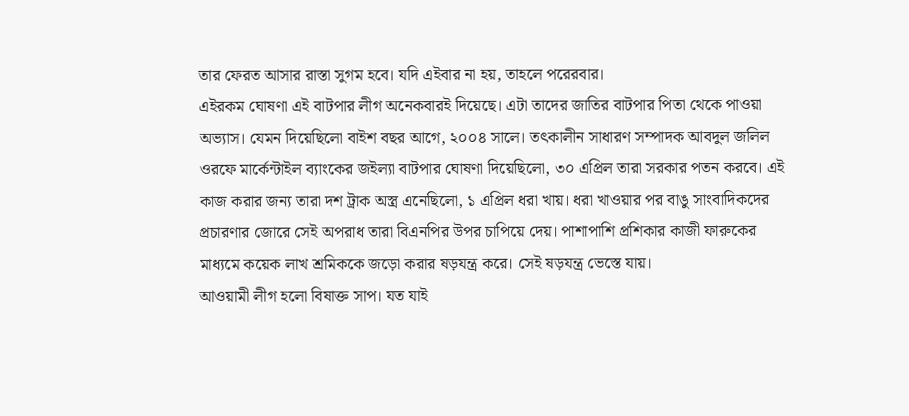তার ফেরত আসার রাস্তা সুগম হবে। যদি এইবার না হয়, তাহলে পরেরবার।
এইরকম ঘোষণা এই বাটপার লীগ অনেকবারই দিয়েছে। এটা তাদের জাতির বাটপার পিতা থেকে পাওয়া অভ্যাস। যেমন দিয়েছিলো বাইশ বছর আগে, ২০০৪ সালে। তৎকালীন সাধারণ সম্পাদক আবদুল জলিল ওরফে মার্কেন্টাইল ব্যাংকের জইল্যা বাটপার ঘোষণা দিয়েছিলো, ৩০ এপ্রিল তারা সরকার পতন করবে। এই কাজ করার জন্য তারা দশ ট্রাক অস্ত্র এনেছিলো, ১ এপ্রিল ধরা খায়। ধরা খাওয়ার পর বাঙু সাংবাদিকদের প্রচারণার জোরে সেই অপরাধ তারা বিএনপির উপর চাপিয়ে দেয়। পাশাপাশি প্রশিকার কাজী ফারুকের মাধ্যমে কয়েক লাখ শ্রমিককে জড়ো করার ষড়যন্ত্র করে। সেই ষড়যন্ত্র ভেস্তে যায়।
আওয়ামী লীগ হলো বিষাক্ত সাপ। যত যাই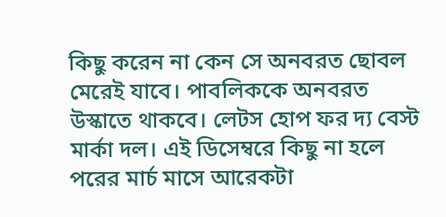কিছু করেন না কেন সে অনবরত ছোবল মেরেই যাবে। পাবলিককে অনবরত উস্কাতে থাকবে। লেটস হোপ ফর দ্য বেস্ট মার্কা দল। এই ডিসেম্বরে কিছু না হলে পরের মার্চ মাসে আরেকটা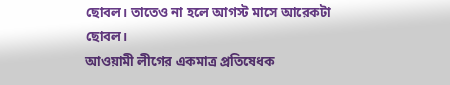ছোবল। তাতেও না হলে আগস্ট মাসে আরেকটা ছোবল।
আওয়ামী লীগের একমাত্র প্রতিষেধক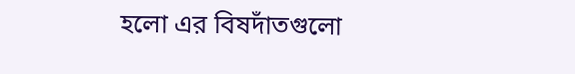হলো এর বিষদাঁতগুলো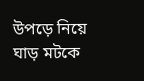উপড়ে নিয়ে ঘাড় মটকে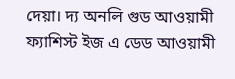দেয়া। দ্য অনলি গুড আওয়ামী ফ্যাশিস্ট ইজ এ ডেড আওয়ামী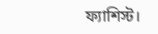ফ্যাশিস্ট।